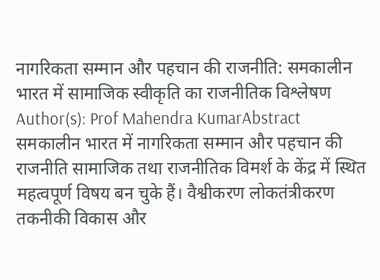नागरिकता सम्मान और पहचान की राजनीति: समकालीन भारत में सामाजिक स्वीकृति का राजनीतिक विश्लेषण
Author(s): Prof Mahendra KumarAbstract
समकालीन भारत में नागरिकता सम्मान और पहचान की राजनीति सामाजिक तथा राजनीतिक विमर्श के केंद्र में स्थित महत्वपूर्ण विषय बन चुके हैं। वैश्वीकरण लोकतंत्रीकरण तकनीकी विकास और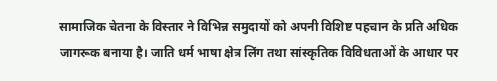सामाजिक चेतना के विस्तार ने विभिन्न समुदायों को अपनी विशिष्ट पहचान के प्रति अधिक जागरूक बनाया है। जाति धर्म भाषा क्षेत्र लिंग तथा सांस्कृतिक विविधताओं के आधार पर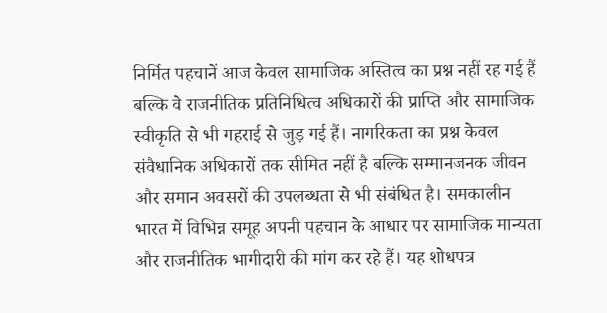निर्मित पहचानें आज केवल सामाजिक अस्तित्व का प्रश्न नहीं रह गई हैं बल्कि वे राजनीतिक प्रतिनिधित्व अधिकारों की प्राप्ति और सामाजिक स्वीकृति से भी गहराई से जुड़ गई हैं। नागरिकता का प्रश्न केवल संवैधानिक अधिकारों तक सीमित नहीं है बल्कि सम्मानजनक जीवन और समान अवसरों की उपलब्धता से भी संबंधित है। समकालीन भारत में विभिन्न समूह अपनी पहचान के आधार पर सामाजिक मान्यता और राजनीतिक भागीदारी की मांग कर रहे हैं। यह शोधपत्र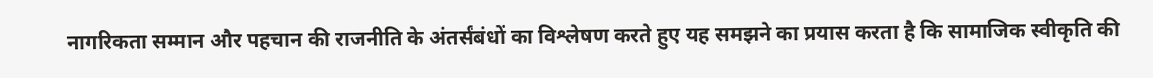नागरिकता सम्मान और पहचान की राजनीति के अंतर्संबंधों का विश्लेषण करते हुए यह समझने का प्रयास करता है कि सामाजिक स्वीकृति की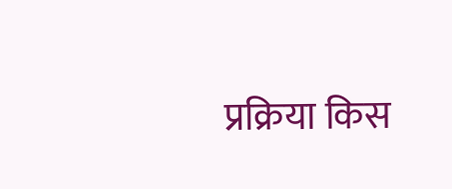प्रक्रिया किस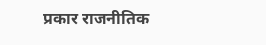प्रकार राजनीतिक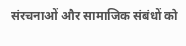संरचनाओं और सामाजिक संबंधों को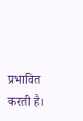प्रभावित करती है।